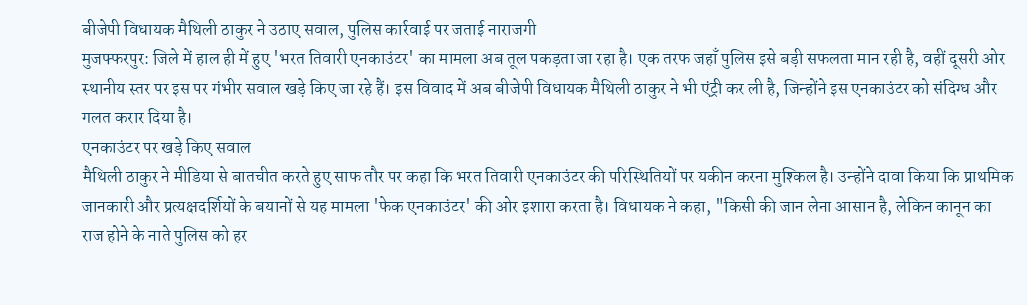बीजेपी विधायक मैथिली ठाकुर ने उठाए सवाल, पुलिस कार्रवाई पर जताई नाराजगी
मुजफ्फरपुर: जिले में हाल ही में हुए 'भरत तिवारी एनकाउंटर' का मामला अब तूल पकड़ता जा रहा है। एक तरफ जहाँ पुलिस इसे बड़ी सफलता मान रही है, वहीं दूसरी ओर स्थानीय स्तर पर इस पर गंभीर सवाल खड़े किए जा रहे हैं। इस विवाद में अब बीजेपी विधायक मैथिली ठाकुर ने भी एंट्री कर ली है, जिन्होंने इस एनकाउंटर को संदिग्ध और गलत करार दिया है।
एनकाउंटर पर खड़े किए सवाल
मैथिली ठाकुर ने मीडिया से बातचीत करते हुए साफ तौर पर कहा कि भरत तिवारी एनकाउंटर की परिस्थितियों पर यकीन करना मुश्किल है। उन्होंने दावा किया कि प्राथमिक जानकारी और प्रत्यक्षदर्शियों के बयानों से यह मामला 'फेक एनकाउंटर' की ओर इशारा करता है। विधायक ने कहा, "किसी की जान लेना आसान है, लेकिन कानून का राज होने के नाते पुलिस को हर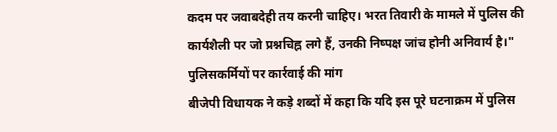कदम पर जवाबदेही तय करनी चाहिए। भरत तिवारी के मामले में पुलिस की कार्यशैली पर जो प्रश्नचिह्न लगे हैं, उनकी निष्पक्ष जांच होनी अनिवार्य है।"
पुलिसकर्मियों पर कार्रवाई की मांग
बीजेपी विधायक ने कड़े शब्दों में कहा कि यदि इस पूरे घटनाक्रम में पुलिस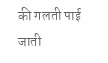की गलती पाई जाती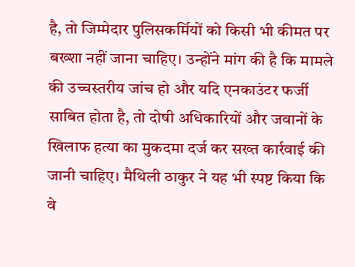है, तो जिम्मेदार पुलिसकर्मियों को किसी भी कीमत पर बख्शा नहीं जाना चाहिए। उन्होंने मांग की है कि मामले की उच्चस्तरीय जांच हो और यदि एनकाउंटर फर्जी साबित होता है, तो दोषी अधिकारियों और जवानों के खिलाफ हत्या का मुकदमा दर्ज कर सख्त कार्रवाई की जानी चाहिए। मैथिली ठाकुर ने यह भी स्पष्ट किया कि वे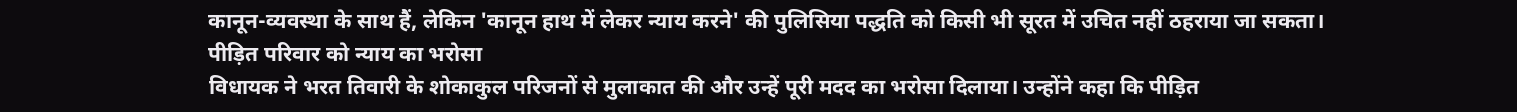कानून-व्यवस्था के साथ हैं, लेकिन 'कानून हाथ में लेकर न्याय करने' की पुलिसिया पद्धति को किसी भी सूरत में उचित नहीं ठहराया जा सकता।
पीड़ित परिवार को न्याय का भरोसा
विधायक ने भरत तिवारी के शोकाकुल परिजनों से मुलाकात की और उन्हें पूरी मदद का भरोसा दिलाया। उन्होंने कहा कि पीड़ित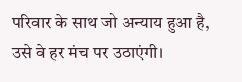परिवार के साथ जो अन्याय हुआ है, उसे वे हर मंच पर उठाएंगी।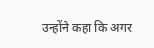उन्होंने कहा कि अगर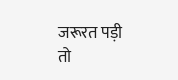जरूरत पड़ी तो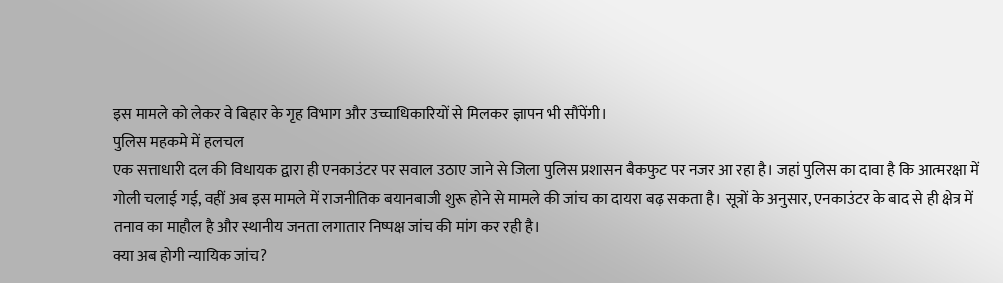इस मामले को लेकर वे बिहार के गृह विभाग और उच्चाधिकारियों से मिलकर ज्ञापन भी सौंपेंगी।
पुलिस महकमे में हलचल
एक सत्ताधारी दल की विधायक द्वारा ही एनकाउंटर पर सवाल उठाए जाने से जिला पुलिस प्रशासन बैकफुट पर नजर आ रहा है। जहां पुलिस का दावा है कि आत्मरक्षा में गोली चलाई गई, वहीं अब इस मामले में राजनीतिक बयानबाजी शुरू होने से मामले की जांच का दायरा बढ़ सकता है। सूत्रों के अनुसार, एनकाउंटर के बाद से ही क्षेत्र में तनाव का माहौल है और स्थानीय जनता लगातार निष्पक्ष जांच की मांग कर रही है।
क्या अब होगी न्यायिक जांच?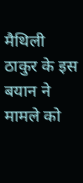मैथिली ठाकुर के इस बयान ने मामले को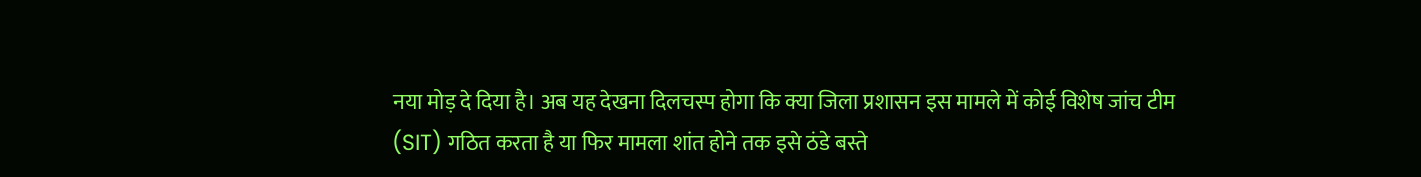नया मोड़ दे दिया है। अब यह देखना दिलचस्प होगा कि क्या जिला प्रशासन इस मामले में कोई विशेष जांच टीम (SIT) गठित करता है या फिर मामला शांत होने तक इसे ठंडे बस्ते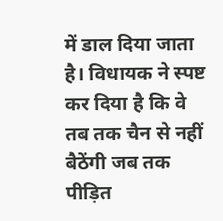में डाल दिया जाता है। विधायक ने स्पष्ट कर दिया है कि वे तब तक चैन से नहीं बैठेंगी जब तक पीड़ित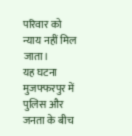परिवार को न्याय नहीं मिल जाता।
यह घटना मुजफ्फरपुर में पुलिस और जनता के बीच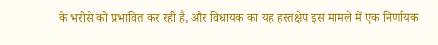के भरोसे को प्रभावित कर रही है, और विधायक का यह हस्तक्षेप इस मामले में एक निर्णायक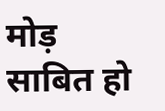मोड़ साबित हो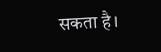सकता है।